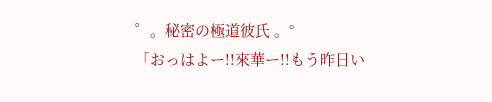゜。秘密の極道彼氏 。°
「おっはよー!!來華ー!!もう昨日い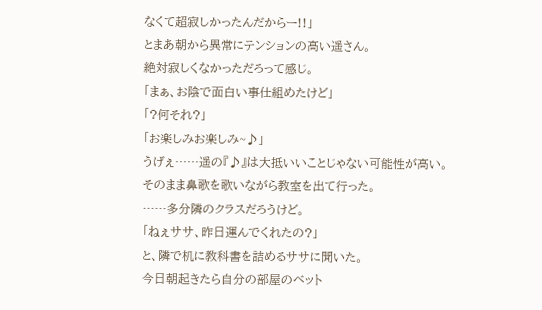なくて超寂しかったんだからー!!」
とまあ朝から異常にテンションの高い遥さん。
絶対寂しくなかっただろって感じ。
「まぁ、お陰で面白い事仕組めたけど」
「?何それ?」
「お楽しみお楽しみ~♪」
うげぇ……遥の『♪』は大抵いいことじゃない可能性が高い。
そのまま鼻歌を歌いながら教室を出て行った。
……多分隣のクラスだろうけど。
「ねぇササ、昨日運んでくれたの?」
と、隣で机に教科書を詰めるササに聞いた。
今日朝起きたら自分の部屋のベット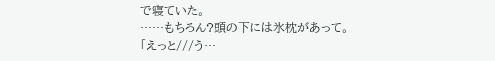で寝ていた。
……もちろん?頭の下には氷枕があって。
「えっと///う…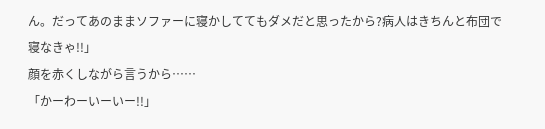ん。だってあのままソファーに寝かしててもダメだと思ったから?病人はきちんと布団で寝なきゃ!!」
顔を赤くしながら言うから……
「かーわーいーいー!!」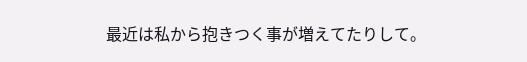最近は私から抱きつく事が増えてたりして。